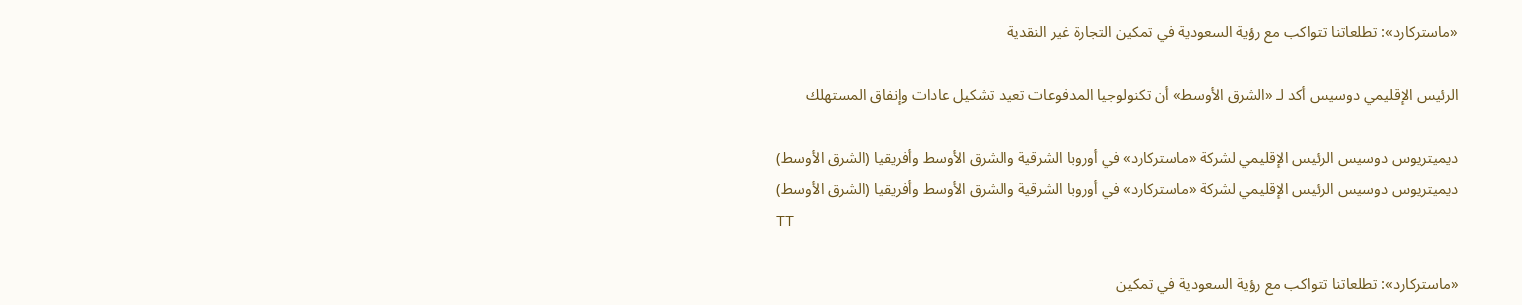«ماستركارد»: تطلعاتنا تتواكب مع رؤية السعودية في تمكين التجارة غير النقدية

الرئيس الإقليمي دوسيس أكد لـ «الشرق الأوسط» أن تكنولوجيا المدفوعات تعيد تشكيل عادات وإنفاق المستهلك

ديميتريوس دوسيس الرئيس الإقليمي لشركة «ماستركارد» في أوروبا الشرقية والشرق الأوسط وأفريقيا (الشرق الأوسط)
ديميتريوس دوسيس الرئيس الإقليمي لشركة «ماستركارد» في أوروبا الشرقية والشرق الأوسط وأفريقيا (الشرق الأوسط)
TT

«ماستركارد»: تطلعاتنا تتواكب مع رؤية السعودية في تمكين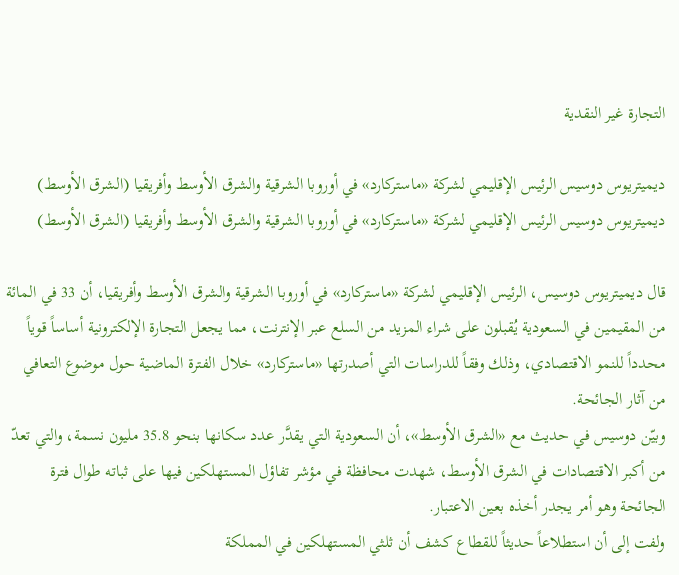التجارة غير النقدية

ديميتريوس دوسيس الرئيس الإقليمي لشركة «ماستركارد» في أوروبا الشرقية والشرق الأوسط وأفريقيا (الشرق الأوسط)
ديميتريوس دوسيس الرئيس الإقليمي لشركة «ماستركارد» في أوروبا الشرقية والشرق الأوسط وأفريقيا (الشرق الأوسط)

قال ديميتريوس دوسيس، الرئيس الإقليمي لشركة «ماستركارد» في أوروبا الشرقية والشرق الأوسط وأفريقيا، أن 33 في المائة من المقيمين في السعودية يُقبلون على شراء المزيد من السلع عبر الإنترنت، مما يجعل التجارة الإلكترونية أساساً قوياً محدداً للنمو الاقتصادي، وذلك وفقاً للدراسات التي أصدرتها «ماستركارد» خلال الفترة الماضية حول موضوع التعافي من آثار الجائحة.
وبيّن دوسيس في حديث مع «الشرق الأوسط»، أن السعودية التي يقدَّر عدد سكانها بنحو 35.8 مليون نسمة، والتي تعدّ من أكبر الاقتصادات في الشرق الأوسط، شهدت محافظة في مؤشر تفاؤل المستهلكين فيها على ثباته طوال فترة الجائحة وهو أمر يجدر أخذه بعين الاعتبار.
ولفت إلى أن استطلاعاً حديثاً للقطاع كشف أن ثلثي المستهلكين في المملكة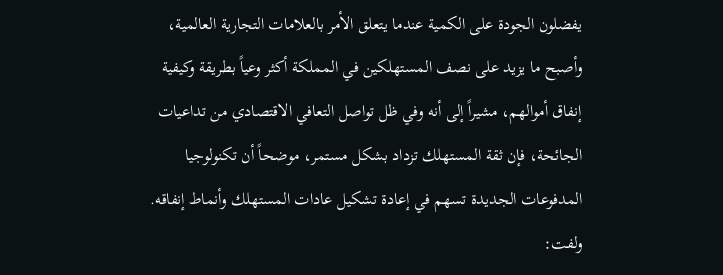يفضلون الجودة على الكمية عندما يتعلق الأمر بالعلامات التجارية العالمية، وأصبح ما يزيد على نصف المستهلكين في المملكة أكثر وعياً بطريقة وكيفية إنفاق أموالهم، مشيراً إلى أنه وفي ظل تواصل التعافي الاقتصادي من تداعيات الجائحة، فإن ثقة المستهلك تزداد بشكل مستمر، موضحاً أن تكنولوجيا المدفوعات الجديدة تسهم في إعادة تشكيل عادات المستهلك وأنماط إنفاقه.
ولفت: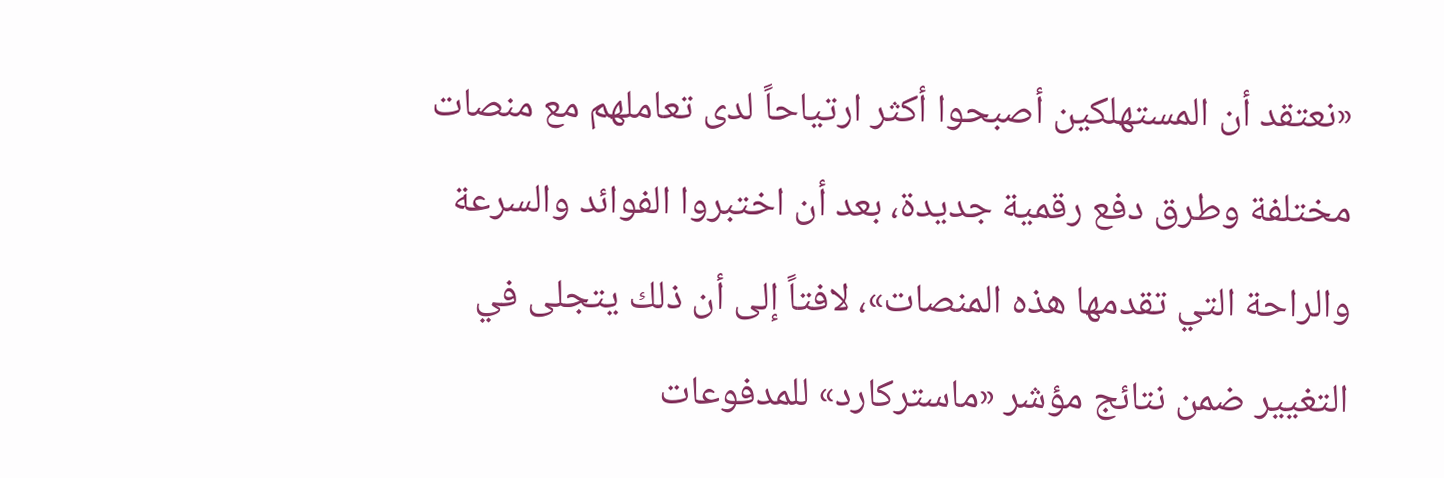«نعتقد أن المستهلكين أصبحوا أكثر ارتياحاً لدى تعاملهم مع منصات مختلفة وطرق دفع رقمية جديدة، بعد أن اختبروا الفوائد والسرعة والراحة التي تقدمها هذه المنصات»، لافتاً إلى أن ذلك يتجلى في التغيير ضمن نتائج مؤشر «ماستركارد» للمدفوعات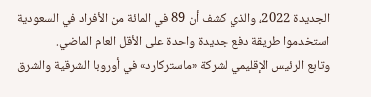الجديدة 2022، والذي كشف أن 89 في المائة من الأفراد في السعودية استخدموا طريقة دفع جديدة واحدة على الأقل العام الماضي.
وتابع الرئيس الإقليمي لشركة «ماستركارد» في أوروبا الشرقية والشرق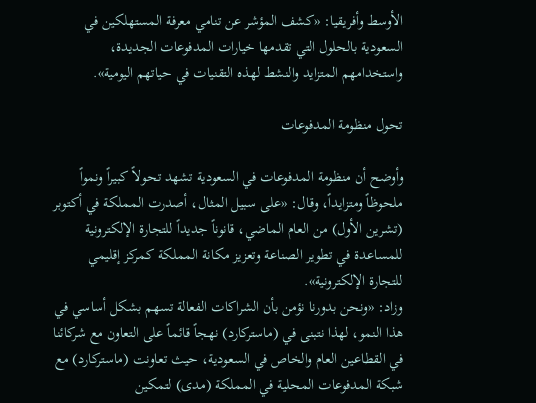الأوسط وأفريقيا: «كشف المؤشر عن تنامي معرفة المستهلكين في السعودية بالحلول التي تقدمها خيارات المدفوعات الجديدة، واستخدامهم المتزايد والنشط لهذه التقنيات في حياتهم اليومية».

تحول منظومة المدفوعات

وأوضح أن منظومة المدفوعات في السعودية تشهد تحولاً كبيراً ونمواً ملحوظاً ومتزايداً، وقال: «على سبيل المثال، أصدرت المملكة في أكتوبر (تشرين الأول) من العام الماضي، قانوناً جديداً للتجارة الإلكترونية للمساعدة في تطوير الصناعة وتعزيز مكانة المملكة كمركز إقليمي للتجارة الإلكترونية».
وزاد: «ونحن بدورنا نؤمن بأن الشراكات الفعالة تسهم بشكل أساسي في هذا النمو، لهذا نتبنى في (ماستركارد) نهجاً قائماً على التعاون مع شركائنا في القطاعين العام والخاص في السعودية، حيث تعاونت (ماستركارد) مع شبكة المدفوعات المحلية في المملكة (مدى) لتمكين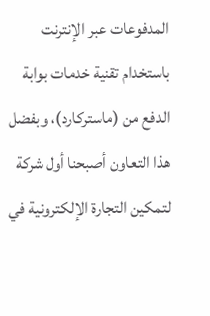المدفوعات عبر الإنترنت باستخدام تقنية خدمات بوابة الدفع من (ماستركارد)، وبفضل هذا التعاون أصبحنا أول شركة لتمكين التجارة الإلكترونية في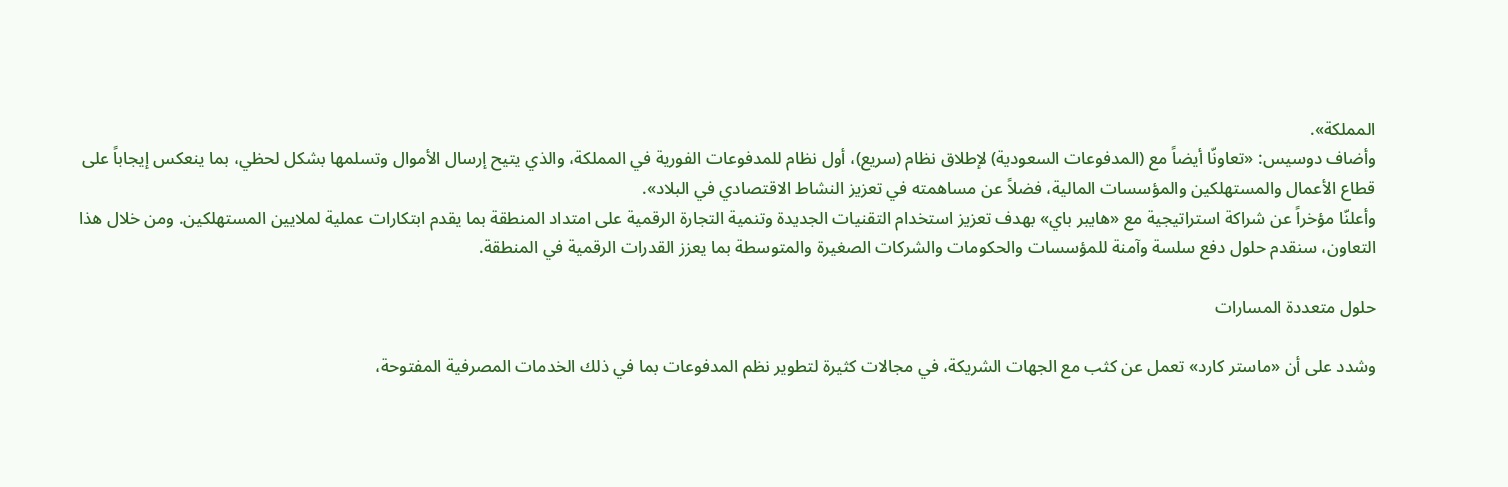المملكة».
وأضاف دوسيس: «تعاونّا أيضاً مع (المدفوعات السعودية) لإطلاق نظام (سريع)، أول نظام للمدفوعات الفورية في المملكة، والذي يتيح إرسال الأموال وتسلمها بشكل لحظي، بما ينعكس إيجاباً على قطاع الأعمال والمستهلكين والمؤسسات المالية، فضلاً عن مساهمته في تعزيز النشاط الاقتصادي في البلاد».
وأعلنّا مؤخراً عن شراكة استراتيجية مع «هايبر باي» بهدف تعزيز استخدام التقنيات الجديدة وتنمية التجارة الرقمية على امتداد المنطقة بما يقدم ابتكارات عملية لملايين المستهلكين. ومن خلال هذا التعاون، سنقدم حلول دفع سلسة وآمنة للمؤسسات والحكومات والشركات الصغيرة والمتوسطة بما يعزز القدرات الرقمية في المنطقة.

حلول متعددة المسارات

وشدد على أن «ماستر كارد» تعمل عن كثب مع الجهات الشريكة، في مجالات كثيرة لتطوير نظم المدفوعات بما في ذلك الخدمات المصرفية المفتوحة،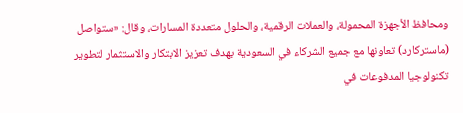ومحافظ الأجهزة المحمولة، والعملات الرقمية، والحلول متعددة المسارات، وقال: «ستواصل (ماستركارد) تعاونها مع جميع الشركاء في السعودية بهدف تعزيز الابتكار والاستثمار لتطوير تكنولوجيا المدفوعات في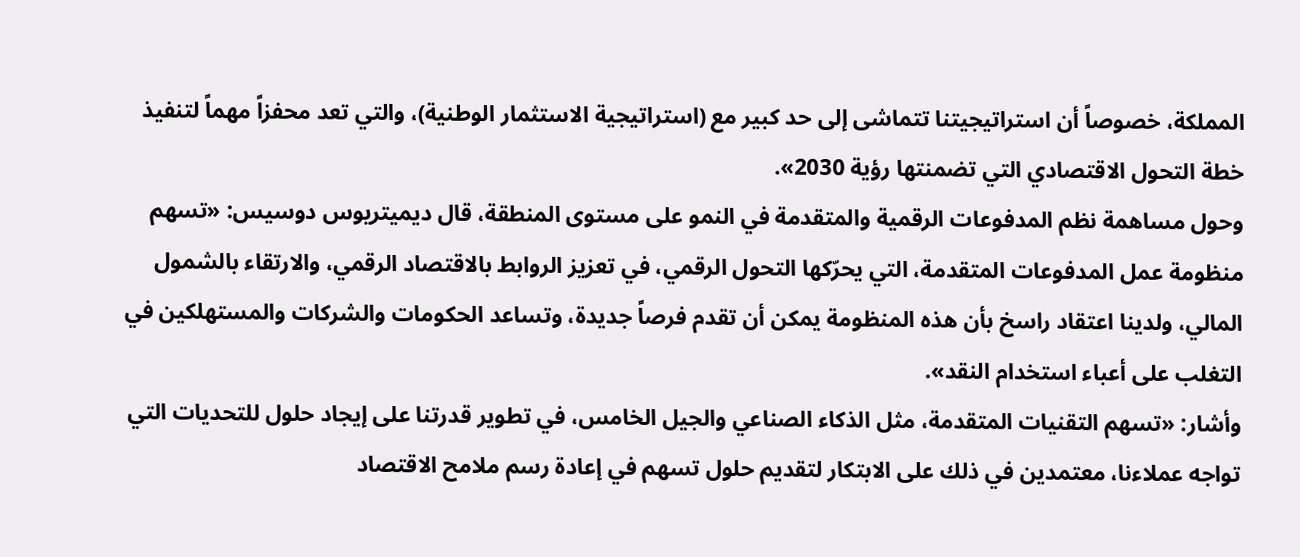المملكة، خصوصاً أن استراتيجيتنا تتماشى إلى حد كبير مع (استراتيجية الاستثمار الوطنية)، والتي تعد محفزاً مهماً لتنفيذ خطة التحول الاقتصادي التي تضمنتها رؤية 2030».
وحول مساهمة نظم المدفوعات الرقمية والمتقدمة في النمو على مستوى المنطقة، قال ديميتريوس دوسيس: «تسهم منظومة عمل المدفوعات المتقدمة، التي يحرّكها التحول الرقمي، في تعزيز الروابط بالاقتصاد الرقمي، والارتقاء بالشمول المالي، ولدينا اعتقاد راسخ بأن هذه المنظومة يمكن أن تقدم فرصاً جديدة، وتساعد الحكومات والشركات والمستهلكين في التغلب على أعباء استخدام النقد».
وأشار: «تسهم التقنيات المتقدمة، مثل الذكاء الصناعي والجيل الخامس، في تطوير قدرتنا على إيجاد حلول للتحديات التي تواجه عملاءنا، معتمدين في ذلك على الابتكار لتقديم حلول تسهم في إعادة رسم ملامح الاقتصاد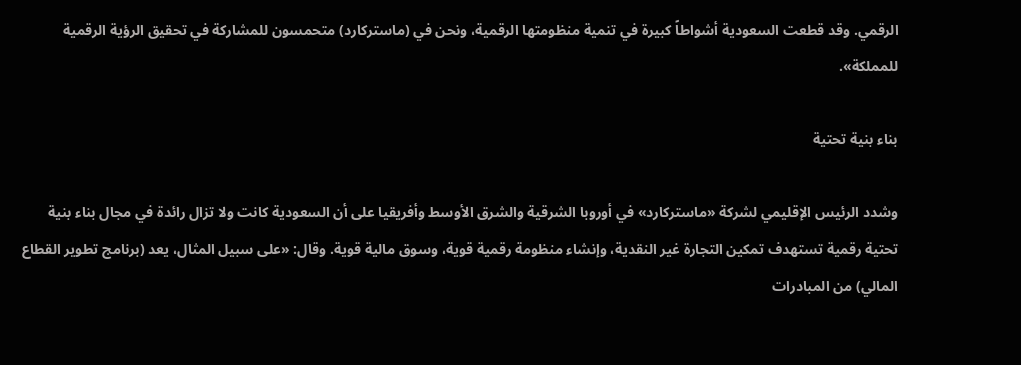الرقمي. وقد قطعت السعودية أشواطاً كبيرة في تنمية منظومتها الرقمية، ونحن في (ماستركارد) متحمسون للمشاركة في تحقيق الرؤية الرقمية للمملكة».

بناء بنية تحتية

وشدد الرئيس الإقليمي لشركة «ماستركارد» في أوروبا الشرقية والشرق الأوسط وأفريقيا على أن السعودية كانت ولا تزال رائدة في مجال بناء بنية تحتية رقمية تستهدف تمكين التجارة غير النقدية، وإنشاء منظومة رقمية قوية، وسوق مالية قوية. وقال: «على سبيل المثال، يعد (برنامج تطوير القطاع المالي) من المبادرات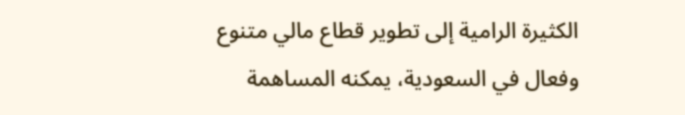الكثيرة الرامية إلى تطوير قطاع مالي متنوع وفعال في السعودية، يمكنه المساهمة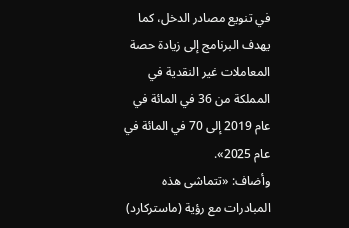في تنويع مصادر الدخل، كما يهدف البرنامج إلى زيادة حصة المعاملات غير النقدية في المملكة من 36 في المائة في عام 2019 إلى 70 في المائة في عام 2025».
وأضاف: «تتماشى هذه المبادرات مع رؤية (ماستركارد)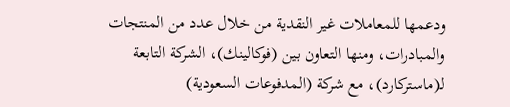ودعمها للمعاملات غير النقدية من خلال عدد من المنتجات والمبادرات، ومنها التعاون بين (فوكالينك)، الشركة التابعة لـ(ماستركارد)، مع شركة (المدفوعات السعودية)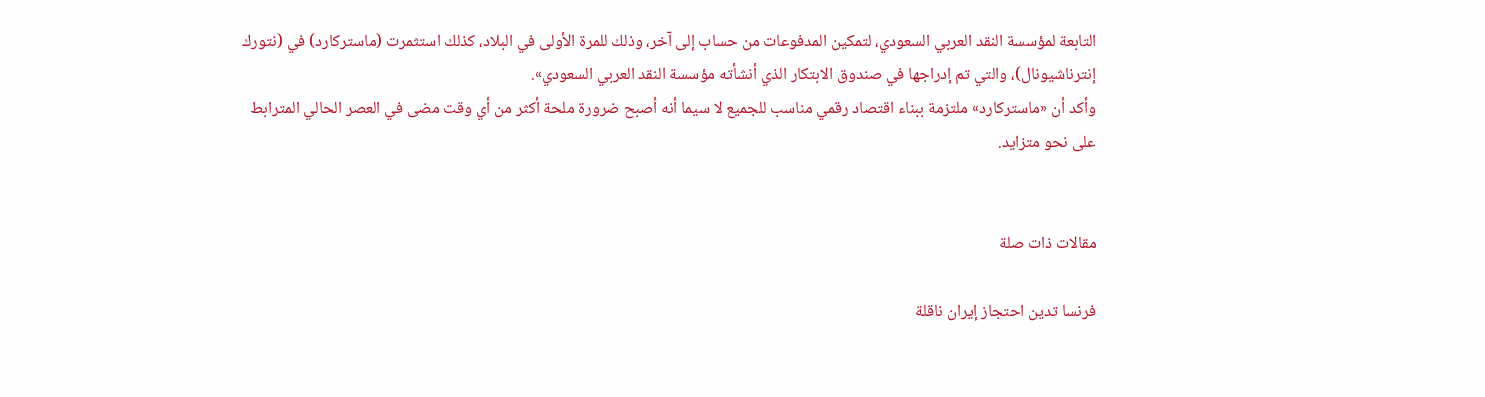التابعة لمؤسسة النقد العربي السعودي، لتمكين المدفوعات من حساب إلى آخر، وذلك للمرة الأولى في البلاد، كذلك استثمرت (ماستركارد) في (نتورك إنترناشيونال)، والتي تم إدراجها في صندوق الابتكار الذي أنشأته مؤسسة النقد العربي السعودي».
وأكد أن «ماستركارد» ملتزمة ببناء اقتصاد رقمي مناسب للجميع لا سيما أنه أصبح ضرورة ملحة أكثر من أي وقت مضى في العصر الحالي المترابط على نحو متزايد.


مقالات ذات صلة

فرنسا تدين احتجاز إيران ناقلة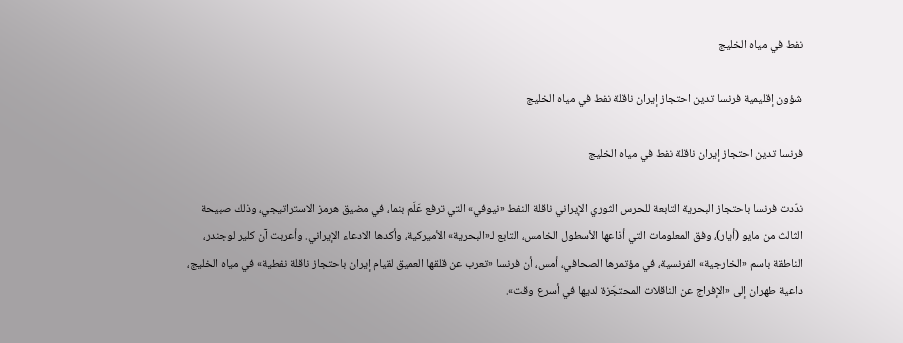نفط في مياه الخليج

شؤون إقليمية فرنسا تدين احتجاز إيران ناقلة نفط في مياه الخليج

فرنسا تدين احتجاز إيران ناقلة نفط في مياه الخليج

ندّدت فرنسا باحتجاز البحرية التابعة للحرس الثوري الإيراني ناقلة النفط «نيوفي» التي ترفع عَلَم بنما، في مضيق هرمز الاستراتيجي، وذلك صبيحة الثالث من مايو (أيار)، وفق المعلومات التي أذاعها الأسطول الخامس، التابع لـ«البحرية» الأميركية، وأكدها الادعاء الإيراني. وأعربت آن كلير لوجندر، الناطقة باسم «الخارجية» الفرنسية، في مؤتمرها الصحافي، أمس، أن فرنسا «تعرب عن قلقها العميق لقيام إيران باحتجاز ناقلة نفطية» في مياه الخليج، داعية طهران إلى «الإفراج عن الناقلات المحتجَزة لديها في أسرع وقت».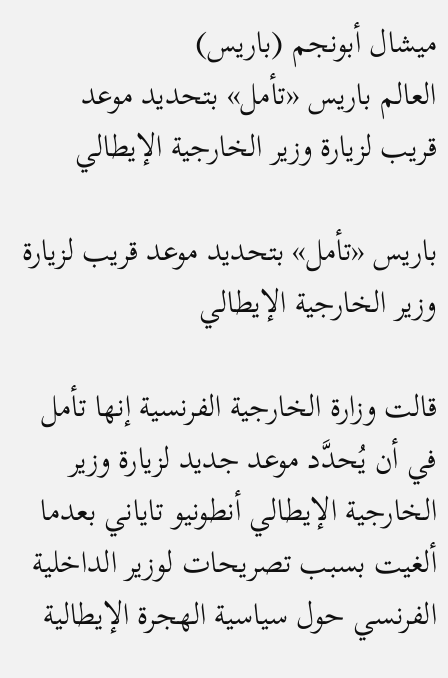ميشال أبونجم (باريس)
العالم باريس «تأمل» بتحديد موعد قريب لزيارة وزير الخارجية الإيطالي

باريس «تأمل» بتحديد موعد قريب لزيارة وزير الخارجية الإيطالي

قالت وزارة الخارجية الفرنسية إنها تأمل في أن يُحدَّد موعد جديد لزيارة وزير الخارجية الإيطالي أنطونيو تاياني بعدما ألغيت بسبب تصريحات لوزير الداخلية الفرنسي حول سياسية الهجرة الإيطالية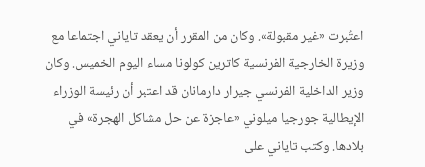اعتُبرت «غير مقبولة». وكان من المقرر أن يعقد تاياني اجتماعا مع وزيرة الخارجية الفرنسية كاترين كولونا مساء اليوم الخميس. وكان وزير الداخلية الفرنسي جيرار دارمانان قد اعتبر أن رئيسة الوزراء الإيطالية جورجيا ميلوني «عاجزة عن حل مشاكل الهجرة» في بلادها. وكتب تاياني على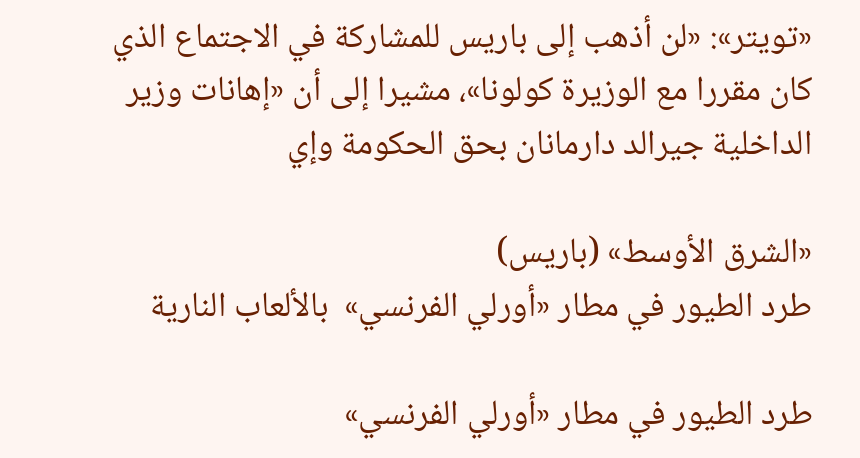«تويتر»: «لن أذهب إلى باريس للمشاركة في الاجتماع الذي كان مقررا مع الوزيرة كولونا»، مشيرا إلى أن «إهانات وزير الداخلية جيرالد دارمانان بحق الحكومة وإي

«الشرق الأوسط» (باريس)
طرد الطيور في مطار «أورلي الفرنسي»  بالألعاب النارية

طرد الطيور في مطار «أورلي الفرنسي»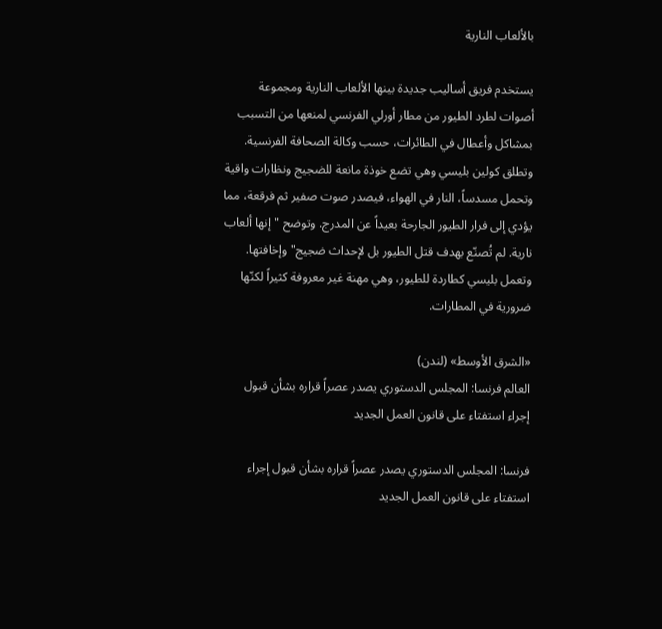بالألعاب النارية

يستخدم فريق أساليب جديدة بينها الألعاب النارية ومجموعة أصوات لطرد الطيور من مطار أورلي الفرنسي لمنعها من التسبب بمشاكل وأعطال في الطائرات، حسب وكالة الصحافة الفرنسية. وتطلق كولين بليسي وهي تضع خوذة مانعة للضجيج ونظارات واقية وتحمل مسدساً، النار في الهواء، فيصدر صوت صفير ثم فرقعة، مما يؤدي إلى فرار الطيور الجارحة بعيداً عن المدرج. وتوضح "إنها ألعاب نارية. لم تُصنّع بهدف قتل الطيور بل لإحداث ضجيج" وإخافتها. وتعمل بليسي كطاردة للطيور، وهي مهنة غير معروفة كثيراً لكنّها ضرورية في المطارات.

«الشرق الأوسط» (لندن)
العالم فرنسا: المجلس الدستوري يصدر عصراً قراره بشأن قبول إجراء استفتاء على قانون العمل الجديد

فرنسا: المجلس الدستوري يصدر عصراً قراره بشأن قبول إجراء استفتاء على قانون العمل الجديد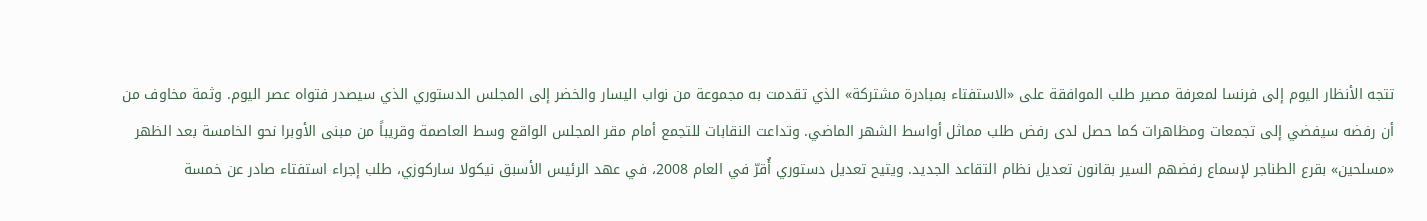تتجه الأنظار اليوم إلى فرنسا لمعرفة مصير طلب الموافقة على «الاستفتاء بمبادرة مشتركة» الذي تقدمت به مجموعة من نواب اليسار والخضر إلى المجلس الدستوري الذي سيصدر فتواه عصر اليوم. وثمة مخاوف من أن رفضه سيفضي إلى تجمعات ومظاهرات كما حصل لدى رفض طلب مماثل أواسط الشهر الماضي. وتداعت النقابات للتجمع أمام مقر المجلس الواقع وسط العاصمة وقريباً من مبنى الأوبرا نحو الخامسة بعد الظهر «مسلحين» بقرع الطناجر لإسماع رفضهم السير بقانون تعديل نظام التقاعد الجديد. ويتيح تعديل دستوري أُقرّ في العام 2008، في عهد الرئيس الأسبق نيكولا ساركوزي، طلب إجراء استفتاء صادر عن خمسة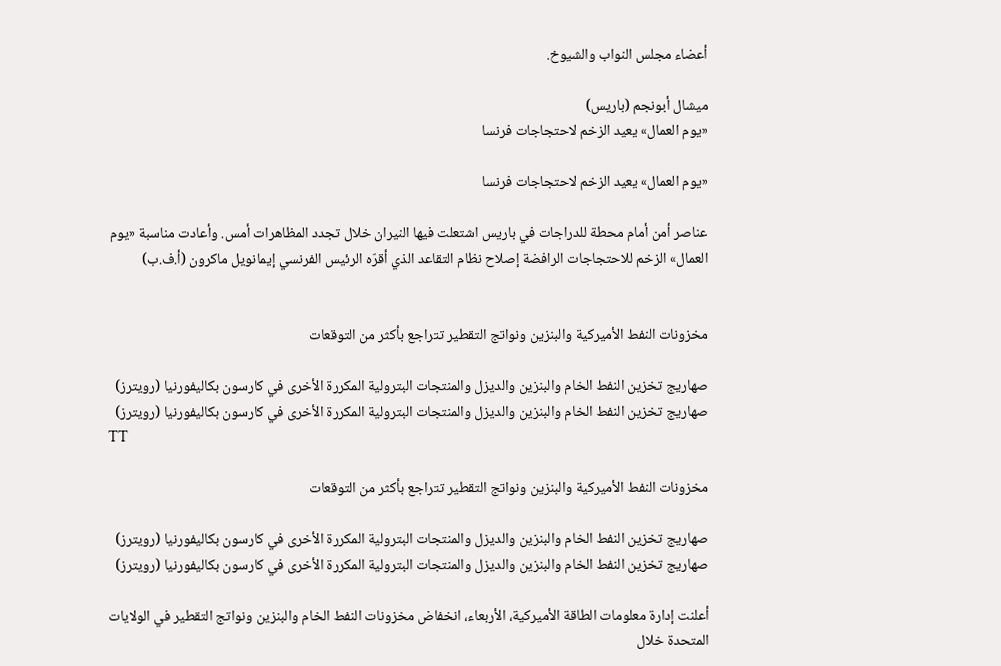أعضاء مجلس النواب والشيوخ.

ميشال أبونجم (باريس)
«يوم العمال» يعيد الزخم لاحتجاجات فرنسا

«يوم العمال» يعيد الزخم لاحتجاجات فرنسا

عناصر أمن أمام محطة للدراجات في باريس اشتعلت فيها النيران خلال تجدد المظاهرات أمس. وأعادت مناسبة «يوم العمال» الزخم للاحتجاجات الرافضة إصلاح نظام التقاعد الذي أقرّه الرئيس الفرنسي إيمانويل ماكرون (أ.ف.ب)


مخزونات النفط الأميركية والبنزين ونواتج التقطير تتراجع بأكثر من التوقعات

صهاريج تخزين النفط الخام والبنزين والديزل والمنتجات البترولية المكررة الأخرى في كارسون بكاليفورنيا (رويترز)
صهاريج تخزين النفط الخام والبنزين والديزل والمنتجات البترولية المكررة الأخرى في كارسون بكاليفورنيا (رويترز)
TT

مخزونات النفط الأميركية والبنزين ونواتج التقطير تتراجع بأكثر من التوقعات

صهاريج تخزين النفط الخام والبنزين والديزل والمنتجات البترولية المكررة الأخرى في كارسون بكاليفورنيا (رويترز)
صهاريج تخزين النفط الخام والبنزين والديزل والمنتجات البترولية المكررة الأخرى في كارسون بكاليفورنيا (رويترز)

أعلنت إدارة معلومات الطاقة الأميركية، الأربعاء، انخفاض مخزونات النفط الخام والبنزين ونواتج التقطير في الولايات المتحدة خلال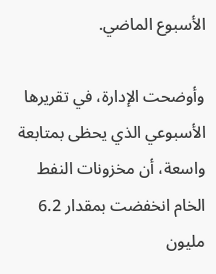الأسبوع الماضي.

وأوضحت الإدارة، في تقريرها الأسبوعي الذي يحظى بمتابعة واسعة، أن مخزونات النفط الخام انخفضت بمقدار 6.2 مليون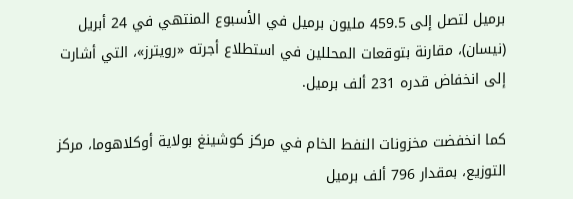برميل لتصل إلى 459.5 مليون برميل في الأسبوع المنتهي في 24 أبريل (نيسان)، مقارنة بتوقعات المحللين في استطلاع أجرته «رويترز»، التي أشارت إلى انخفاض قدره 231 ألف برميل.

كما انخفضت مخزونات النفط الخام في مركز كوشينغ بولاية أوكلاهوما، مركز التوزيع، بمقدار 796 ألف برميل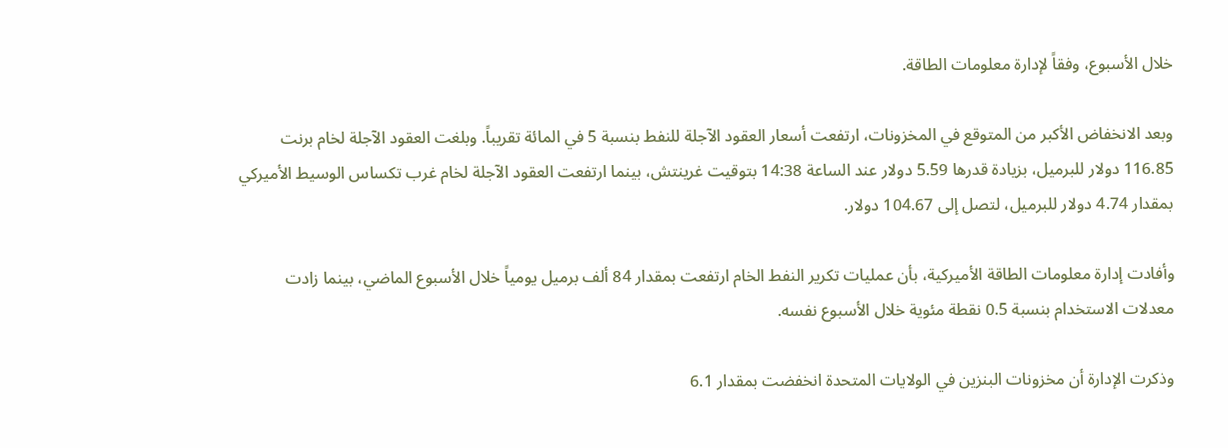خلال الأسبوع، وفقاً لإدارة معلومات الطاقة.

وبعد الانخفاض الأكبر من المتوقع في المخزونات، ارتفعت أسعار العقود الآجلة للنفط بنسبة 5 في المائة تقريباً. وبلغت العقود الآجلة لخام برنت 116.85 دولار للبرميل، بزيادة قدرها 5.59 دولار عند الساعة 14:38 بتوقيت غرينتش، بينما ارتفعت العقود الآجلة لخام غرب تكساس الوسيط الأميركي بمقدار 4.74 دولار للبرميل، لتصل إلى 104.67 دولار.

وأفادت إدارة معلومات الطاقة الأميركية، بأن عمليات تكرير النفط الخام ارتفعت بمقدار 84 ألف برميل يومياً خلال الأسبوع الماضي، بينما زادت معدلات الاستخدام بنسبة 0.5 نقطة مئوية خلال الأسبوع نفسه.

وذكرت الإدارة أن مخزونات البنزين في الولايات المتحدة انخفضت بمقدار 6.1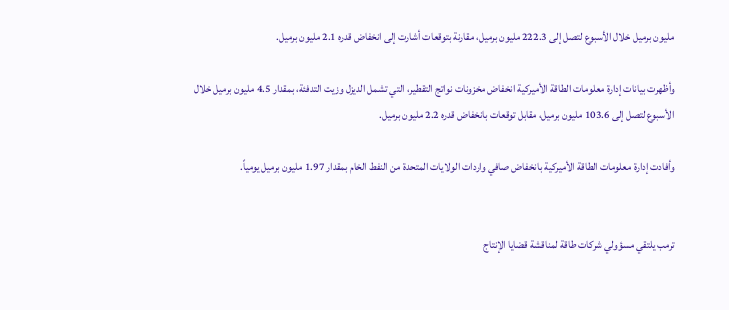مليون برميل خلال الأسبوع لتصل إلى 222.3 مليون برميل، مقارنة بتوقعات أشارت إلى انخفاض قدره 2.1 مليون برميل.

وأظهرت بيانات إدارة معلومات الطاقة الأميركية انخفاض مخزونات نواتج التقطير، التي تشمل الديزل وزيت التدفئة، بمقدار 4.5 مليون برميل خلال الأسبوع لتصل إلى 103.6 مليون برميل، مقابل توقعات بانخفاض قدره 2.2 مليون برميل.

وأفادت إدارة معلومات الطاقة الأميركية بانخفاض صافي واردات الولايات المتحدة من النفط الخام بمقدار 1.97 مليون برميل يومياً.


ترمب يلتقي مسؤولي شركات طاقة لمناقشة قضايا الإنتاج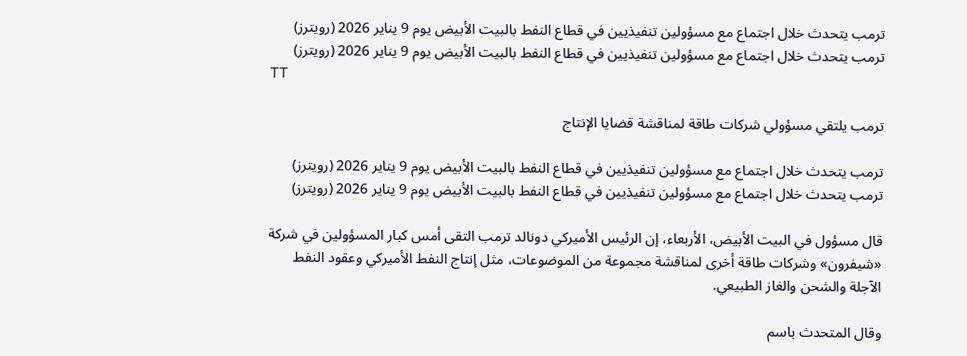ترمب يتحدث خلال اجتماع مع مسؤولين تنفيذيين في قطاع النفط بالبيت الأبيض يوم 9 يناير 2026 (رويترز)
ترمب يتحدث خلال اجتماع مع مسؤولين تنفيذيين في قطاع النفط بالبيت الأبيض يوم 9 يناير 2026 (رويترز)
TT

ترمب يلتقي مسؤولي شركات طاقة لمناقشة قضايا الإنتاج

ترمب يتحدث خلال اجتماع مع مسؤولين تنفيذيين في قطاع النفط بالبيت الأبيض يوم 9 يناير 2026 (رويترز)
ترمب يتحدث خلال اجتماع مع مسؤولين تنفيذيين في قطاع النفط بالبيت الأبيض يوم 9 يناير 2026 (رويترز)

قال مسؤول في البيت الأبيض، الأربعاء، إن الرئيس الأميركي دونالد ترمب التقى أمس كبار المسؤولين في شركة «شيفرون» وشركات طاقة أخرى لمناقشة مجموعة من الموضوعات، مثل إنتاج النفط الأميركي وعقود النفط الآجلة والشحن والغاز الطبيعي.

وقال المتحدث باسم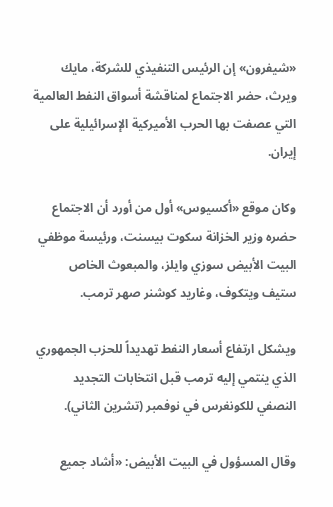«شيفرون» إن الرئيس التنفيذي للشركة، مايك ويرث، حضر الاجتماع لمناقشة أسواق النفط العالمية التي عصفت بها الحرب الأميركية الإسرائيلية على إيران.

وكان موقع «أكسيوس» أول من أورد أن الاجتماع حضره وزير الخزانة سكوت بيسنت، ورئيسة موظفي البيت الأبيض سوزي وايلز، والمبعوث الخاص ستيف ويتكوف، وغاريد كوشنر صهر ترمب.

ويشكل ارتفاع أسعار النفط تهديداً للحزب الجمهوري الذي ينتمي إليه ترمب قبل انتخابات التجديد النصفي للكونغرس في نوفمبر (تشرين الثاني).

وقال المسؤول في البيت الأبيض: «أشاد جميع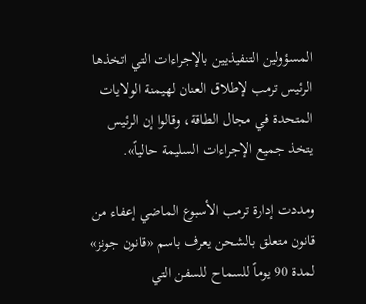المسؤولين التنفيذيين بالإجراءات التي اتخذها الرئيس ترمب لإطلاق العنان لهيمنة الولايات المتحدة في مجال الطاقة، وقالوا إن الرئيس يتخذ جميع الإجراءات السليمة حالياً».

ومددت إدارة ترمب الأسبوع الماضي إعفاء من قانون متعلق بالشحن يعرف باسم «قانون جونز» لمدة 90 يوماً للسماح للسفن التي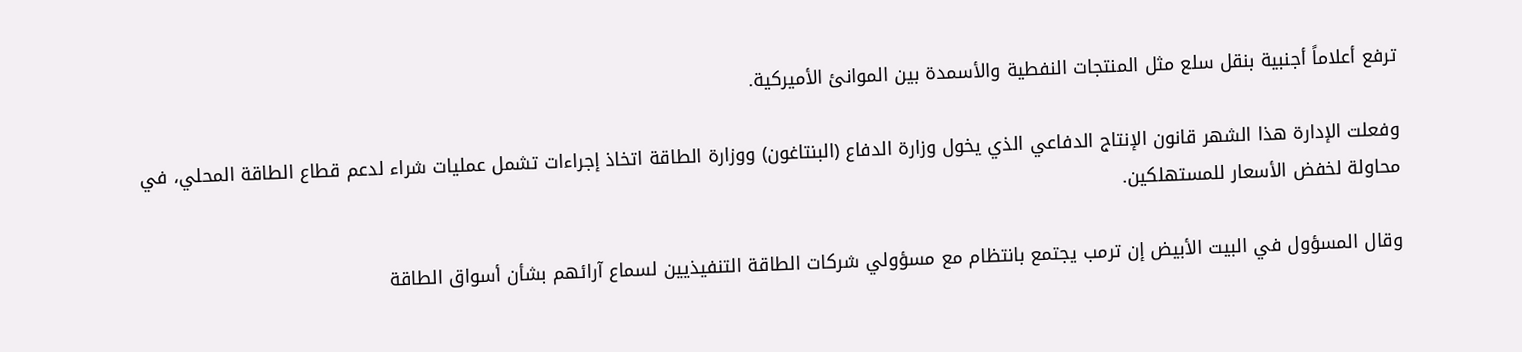ترفع أعلاماً أجنبية بنقل سلع مثل المنتجات النفطية والأسمدة بين الموانئ الأميركية.

وفعلت الإدارة هذا الشهر قانون الإنتاج الدفاعي الذي يخول وزارة الدفاع (البنتاغون) ووزارة الطاقة اتخاذ إجراءات تشمل عمليات شراء لدعم قطاع الطاقة المحلي، في محاولة لخفض الأسعار للمستهلكين.

وقال المسؤول في البيت الأبيض إن ترمب يجتمع بانتظام مع مسؤولي شركات الطاقة التنفيذيين لسماع آرائهم بشأن أسواق الطاقة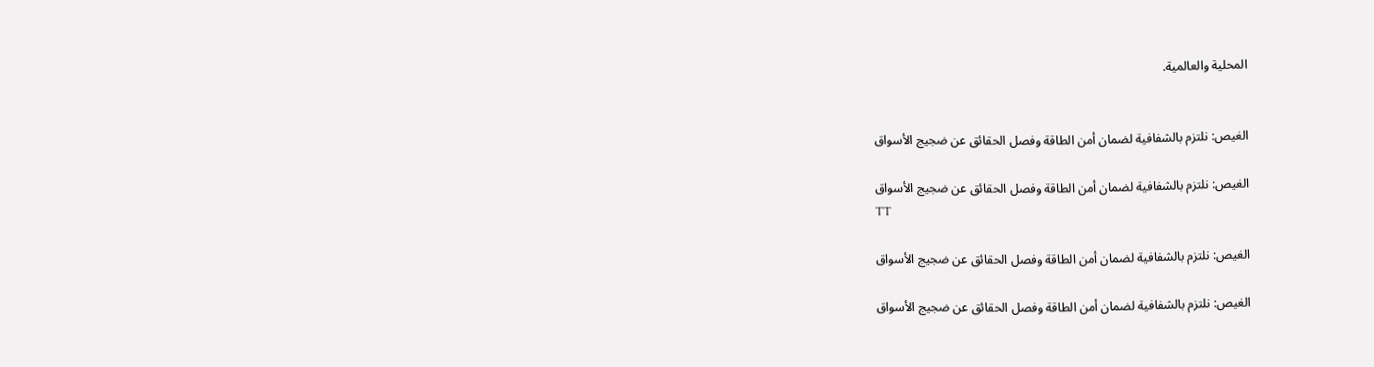المحلية والعالمية.


الغيص: نلتزم بالشفافية لضمان أمن الطاقة وفصل الحقائق عن ضجيج الأسواق

الغيص: نلتزم بالشفافية لضمان أمن الطاقة وفصل الحقائق عن ضجيج الأسواق
TT

الغيص: نلتزم بالشفافية لضمان أمن الطاقة وفصل الحقائق عن ضجيج الأسواق

الغيص: نلتزم بالشفافية لضمان أمن الطاقة وفصل الحقائق عن ضجيج الأسواق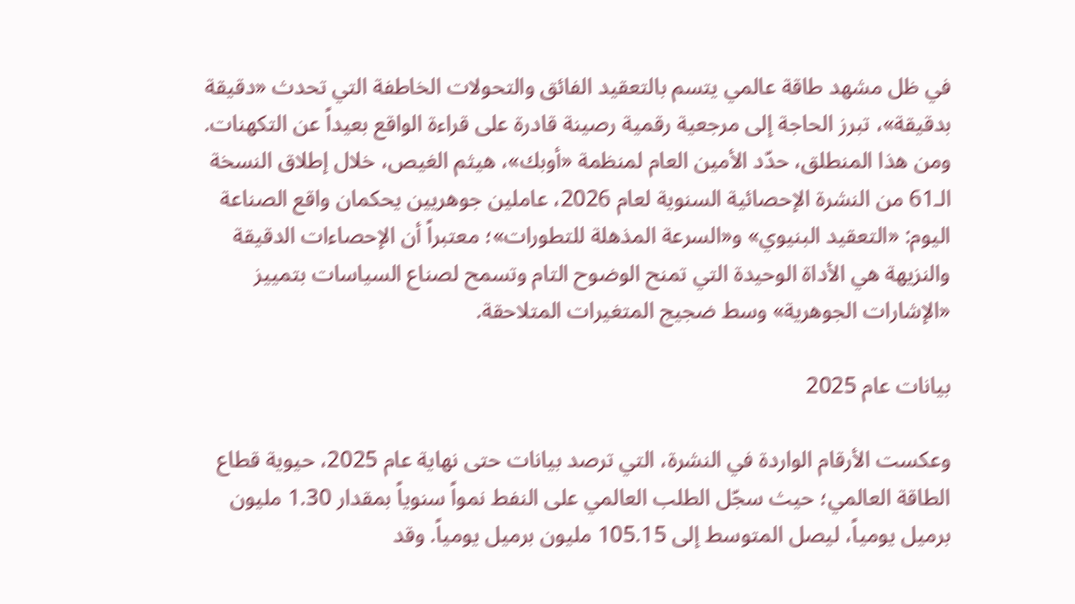في ظل مشهد طاقة عالمي يتسم بالتعقيد الفائق والتحولات الخاطفة التي تحدث «دقيقة بدقيقة»، تبرز الحاجة إلى مرجعية رقمية رصينة قادرة على قراءة الواقع بعيداً عن التكهنات. ومن هذا المنطلق، حدّد الأمين العام لمنظمة «أوبك»، هيثم الغيص، خلال إطلاق النسخة الـ61 من النشرة الإحصائية السنوية لعام 2026، عاملين جوهريين يحكمان واقع الصناعة اليوم: «التعقيد البنيوي» و«السرعة المذهلة للتطورات»؛ معتبراً أن الإحصاءات الدقيقة والنزيهة هي الأداة الوحيدة التي تمنح الوضوح التام وتسمح لصناع السياسات بتمييز «الإشارات الجوهرية» وسط ضجيج المتغيرات المتلاحقة.

بيانات عام 2025

وعكست الأرقام الواردة في النشرة، التي ترصد بيانات حتى نهاية عام 2025، حيوية قطاع الطاقة العالمي؛ حيث سجّل الطلب العالمي على النفط نمواً سنوياً بمقدار 1.30 مليون برميل يومياً، ليصل المتوسط إلى 105.15 مليون برميل يومياً. وقد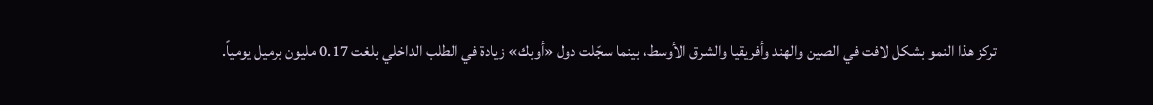تركز هذا النمو بشكل لافت في الصين والهند وأفريقيا والشرق الأوسط، بينما سجّلت دول «أوبك» زيادة في الطلب الداخلي بلغت 0.17 مليون برميل يومياً.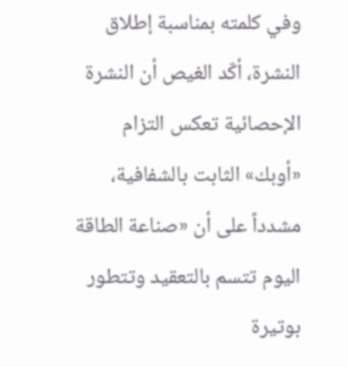وفي كلمته بمناسبة إطلاق النشرة، أكّد الغيص أن النشرة الإحصائية تعكس التزام «أوبك» الثابت بالشفافية، مشدداً على أن «صناعة الطاقة اليوم تتسم بالتعقيد وتتطور بوتيرة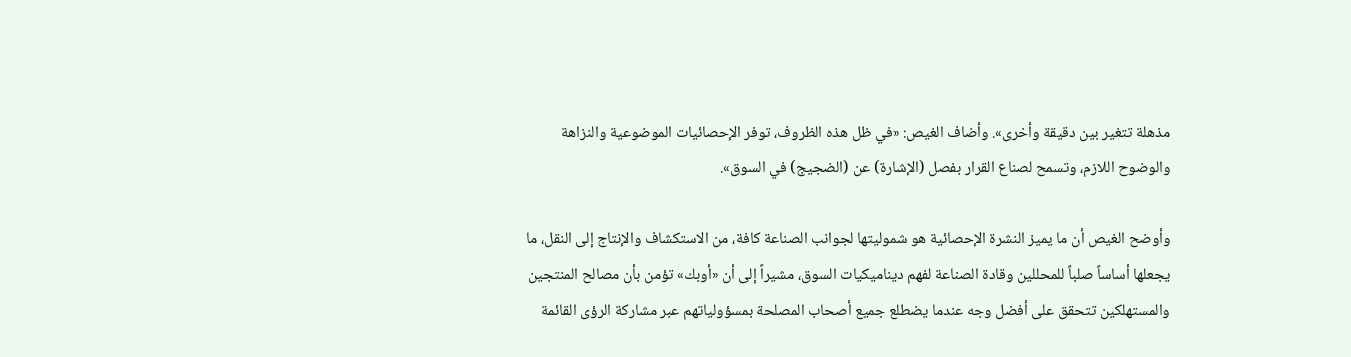مذهلة تتغير بين دقيقة وأخرى». وأضاف الغيص: «في ظل هذه الظروف، توفر الإحصائيات الموضوعية والنزاهة والوضوح اللازم، وتسمح لصناع القرار بفصل (الإشارة) عن (الضجيج) في السوق».

وأوضح الغيص أن ما يميز النشرة الإحصائية هو شموليتها لجوانب الصناعة كافة، من الاستكشاف والإنتاج إلى النقل، ما يجعلها أساساً صلباً للمحللين وقادة الصناعة لفهم ديناميكيات السوق، مشيراً إلى أن «أوبك» تؤمن بأن مصالح المنتجين والمستهلكين تتحقق على أفضل وجه عندما يضطلع جميع أصحاب المصلحة بمسؤولياتهم عبر مشاركة الرؤى القائمة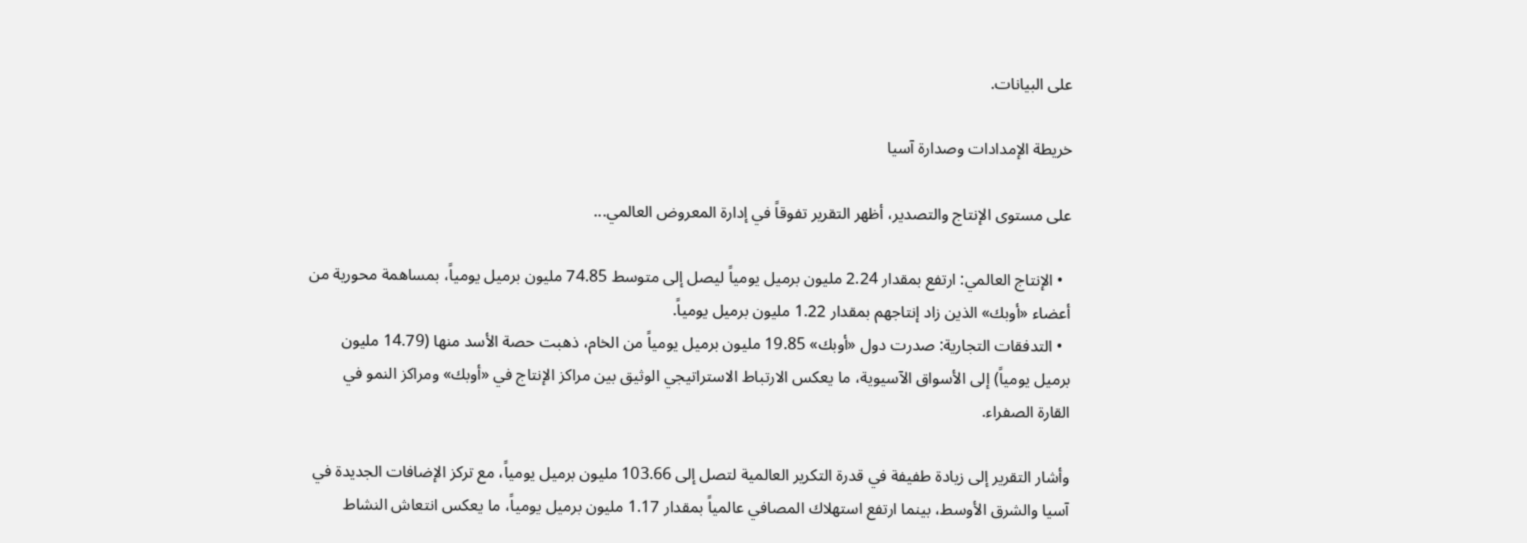على البيانات.

خريطة الإمدادات وصدارة آسيا

على مستوى الإنتاج والتصدير، أظهر التقرير تفوقاً في إدارة المعروض العالمي...

  • الإنتاج العالمي: ارتفع بمقدار 2.24 مليون برميل يومياً ليصل إلى متوسط 74.85 مليون برميل يومياً، بمساهمة محورية من أعضاء «أوبك» الذين زاد إنتاجهم بمقدار 1.22 مليون برميل يومياً.
  • التدفقات التجارية: صدرت دول «أوبك» 19.85 مليون برميل يومياً من الخام، ذهبت حصة الأسد منها (14.79 مليون برميل يومياً) إلى الأسواق الآسيوية، ما يعكس الارتباط الاستراتيجي الوثيق بين مراكز الإنتاج في «أوبك» ومراكز النمو في القارة الصفراء.

وأشار التقرير إلى زيادة طفيفة في قدرة التكرير العالمية لتصل إلى 103.66 مليون برميل يومياً، مع تركز الإضافات الجديدة في آسيا والشرق الأوسط، بينما ارتفع استهلاك المصافي عالمياً بمقدار 1.17 مليون برميل يومياً، ما يعكس انتعاش النشاط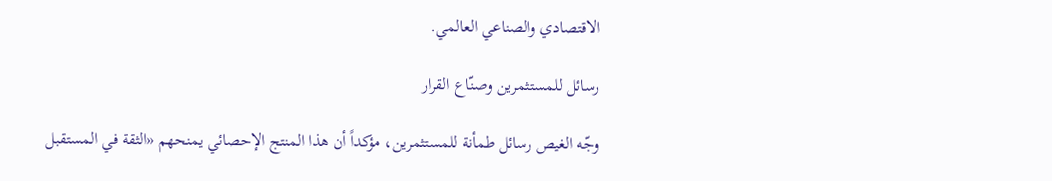الاقتصادي والصناعي العالمي.

رسائل للمستثمرين وصنّاع القرار

وجّه الغيص رسائل طمأنة للمستثمرين، مؤكداً أن هذا المنتج الإحصائي يمنحهم «الثقة في المستقبل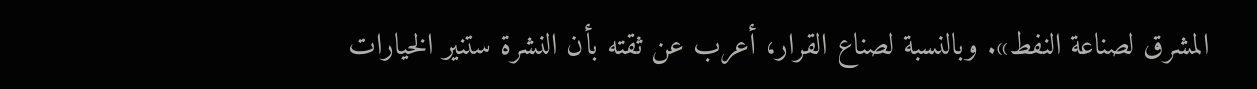المشرق لصناعة النفط». وبالنسبة لصناع القرار، أعرب عن ثقته بأن النشرة ستنير الخيارات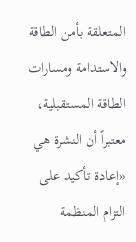المتعلقة بأمن الطاقة والاستدامة ومسارات الطاقة المستقبلية، معتبراً أن النشرة هي «إعادة تأكيد على التزام المنظمة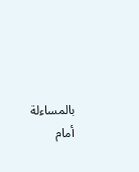بالمساءلة أمام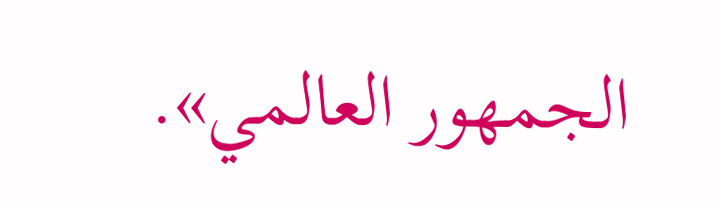الجمهور العالمي».